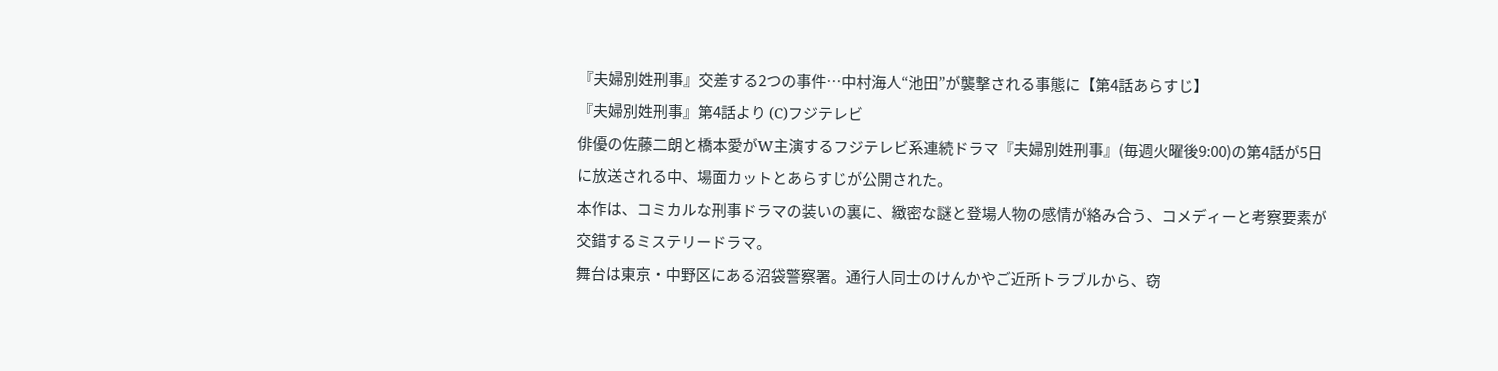『夫婦別姓刑事』交差する2つの事件…中村海人“池田”が襲撃される事態に【第4話あらすじ】
『夫婦別姓刑事』第4話より (C)フジテレビ
俳優の佐藤二朗と橋本愛がW主演するフジテレビ系連続ドラマ『夫婦別姓刑事』(毎週火曜後9:00)の第4話が5日に放送される中、場面カットとあらすじが公開された。
本作は、コミカルな刑事ドラマの装いの裏に、緻密な謎と登場人物の感情が絡み合う、コメディーと考察要素が交錯するミステリードラマ。
舞台は東京・中野区にある沼袋警察署。通行人同士のけんかやご近所トラブルから、窃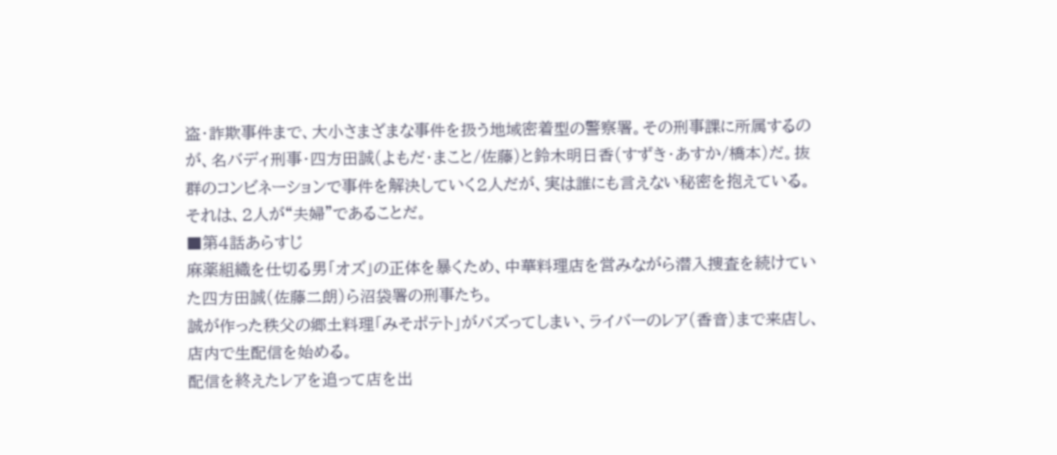盗・詐欺事件まで、大小さまざまな事件を扱う地域密着型の警察署。その刑事課に所属するのが、名バディ刑事・四方田誠(よもだ・まこと/佐藤)と鈴木明日香(すずき・あすか/橋本)だ。抜群のコンビネーションで事件を解決していく2人だが、実は誰にも言えない秘密を抱えている。それは、2人が“夫婦”であることだ。
■第4話あらすじ
麻薬組織を仕切る男「オズ」の正体を暴くため、中華料理店を営みながら潜入捜査を続けていた四方田誠(佐藤二朗)ら沼袋署の刑事たち。
誠が作った秩父の郷土料理「みそポテト」がバズってしまい、ライバーのレア(香音)まで来店し、店内で生配信を始める。
配信を終えたレアを追って店を出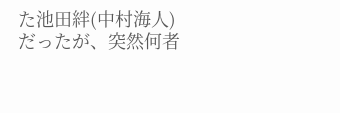た池田絆(中村海人)だったが、突然何者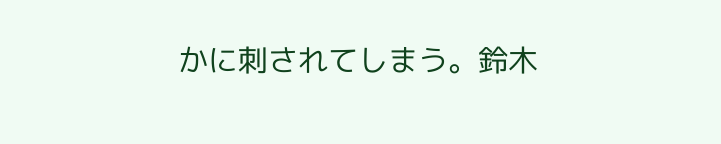かに刺されてしまう。鈴木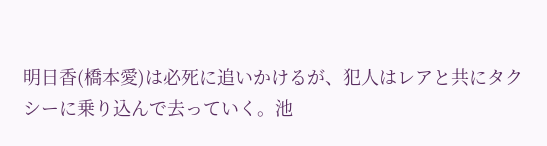明日香(橋本愛)は必死に追いかけるが、犯人はレアと共にタクシーに乗り込んで去っていく。池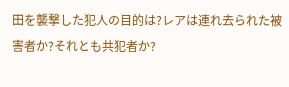田を襲撃した犯人の目的は?レアは連れ去られた被害者か?それとも共犯者か?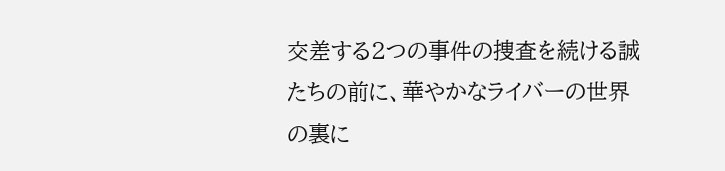交差する2つの事件の捜査を続ける誠たちの前に、華やかなライバーの世界の裏に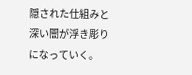隠された仕組みと深い闇が浮き彫りになっていく。